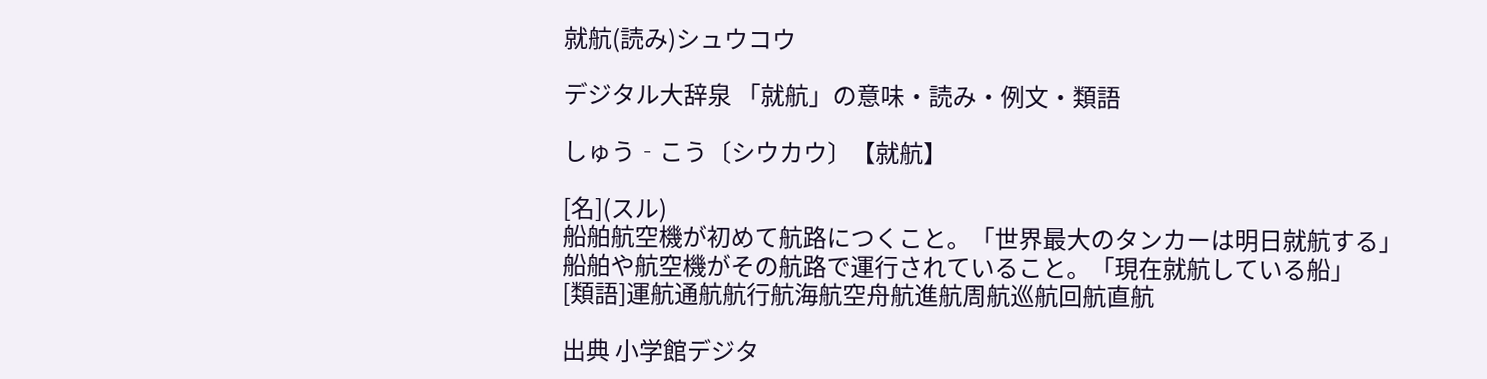就航(読み)シュウコウ

デジタル大辞泉 「就航」の意味・読み・例文・類語

しゅう‐こう〔シウカウ〕【就航】

[名](スル)
船舶航空機が初めて航路につくこと。「世界最大のタンカーは明日就航する」
船舶や航空機がその航路で運行されていること。「現在就航している船」
[類語]運航通航航行航海航空舟航進航周航巡航回航直航

出典 小学館デジタ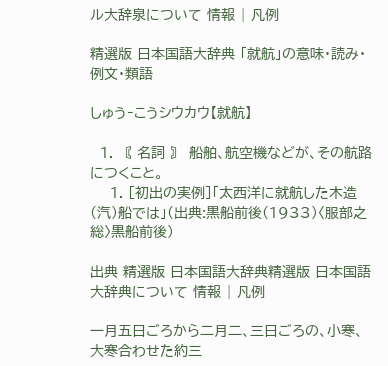ル大辞泉について 情報 | 凡例

精選版 日本国語大辞典 「就航」の意味・読み・例文・類語

しゅう‐こうシウカウ【就航】

  1. 〘 名詞 〙 船舶、航空機などが、その航路につくこと。
    1. [初出の実例]「太西洋に就航した木造(汽)船では」(出典:黒船前後(1933)〈服部之総〉黒船前後)

出典 精選版 日本国語大辞典精選版 日本国語大辞典について 情報 | 凡例

一月五日ごろから二月二、三日ごろの、小寒、大寒合わせた約三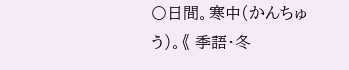〇日間。寒中(かんちゅう)。《 季語・冬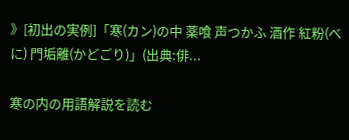》[初出の実例]「寒(カン)の中 薬喰 声つかふ 酒作 紅粉(べに) 門垢離(かどごり)」(出典:俳...

寒の内の用語解説を読む